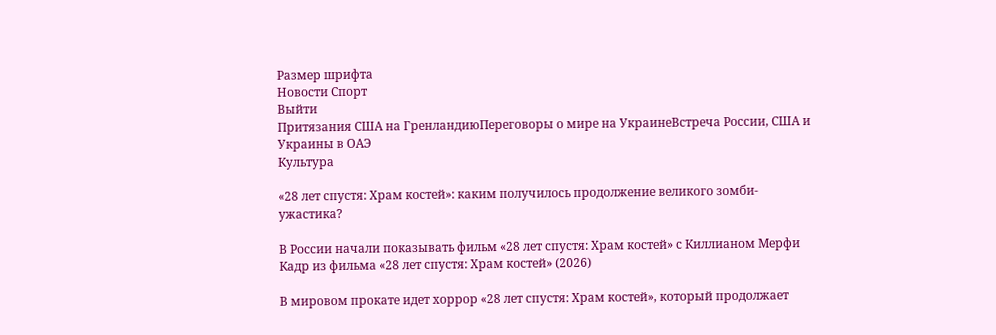Размер шрифта
Новости Спорт
Выйти
Притязания США на ГренландиюПереговоры о мире на УкраинеВстреча России, США и Украины в ОАЭ
Культура

«28 лет спустя: Храм костей»: каким получилось продолжение великого зомби-ужастика?

В России начали показывать фильм «28 лет спустя: Храм костей» с Киллианом Мерфи
Кадр из фильма «28 лет спустя: Храм костей» (2026)

В мировом прокате идет хоррор «28 лет спустя: Храм костей», который продолжает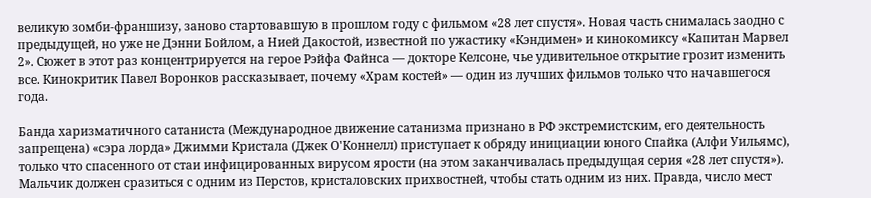великую зомби-франшизу, заново стартовавшую в прошлом году с фильмом «28 лет спустя». Новая часть снималась заодно с предыдущей, но уже не Дэнни Бойлом, а Нией Дакостой, известной по ужастику «Кэндимен» и кинокомиксу «Капитан Марвел 2». Сюжет в этот раз концентрируется на герое Рэйфа Файнса — докторе Келсоне, чье удивительное открытие грозит изменить все. Кинокритик Павел Воронков рассказывает, почему «Храм костей» — один из лучших фильмов только что начавшегося года.

Банда харизматичного сатаниста (Международное движение сатанизма признано в РФ экстремистским, его деятельность запрещена) «сэра лорда» Джимми Кристала (Джек О'Коннелл) приступает к обряду инициации юного Спайка (Алфи Уильямс), только что спасенного от стаи инфицированных вирусом ярости (на этом заканчивалась предыдущая серия «28 лет спустя»). Мальчик должен сразиться с одним из Перстов, кристаловских прихвостней, чтобы стать одним из них. Правда, число мест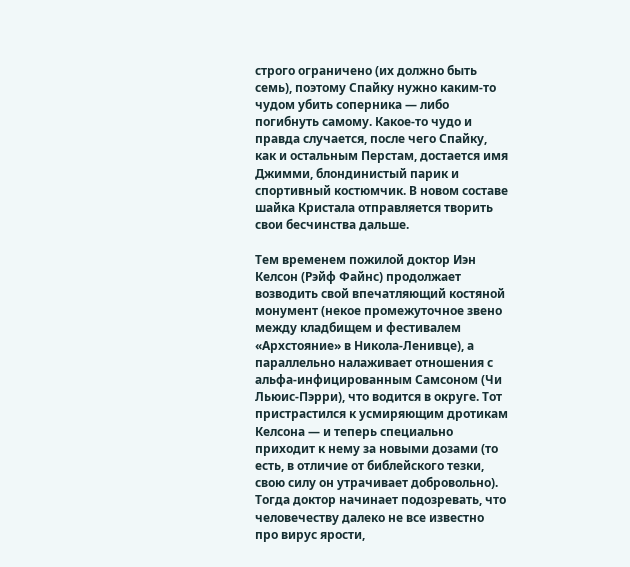строго ограничено (их должно быть семь), поэтому Спайку нужно каким-то чудом убить соперника — либо погибнуть самому. Какое-то чудо и правда случается, после чего Спайку, как и остальным Перстам, достается имя Джимми, блондинистый парик и спортивный костюмчик. В новом составе шайка Кристала отправляется творить свои бесчинства дальше.

Тем временем пожилой доктор Иэн Келсон (Рэйф Файнс) продолжает возводить свой впечатляющий костяной монумент (некое промежуточное звено между кладбищем и фестивалем «Архстояние» в Никола-Ленивце), а параллельно налаживает отношения с альфа-инфицированным Самсоном (Чи Льюис-Пэрри), что водится в округе. Тот пристрастился к усмиряющим дротикам Келсона — и теперь специально приходит к нему за новыми дозами (то есть, в отличие от библейского тезки, свою силу он утрачивает добровольно). Тогда доктор начинает подозревать, что человечеству далеко не все известно про вирус ярости,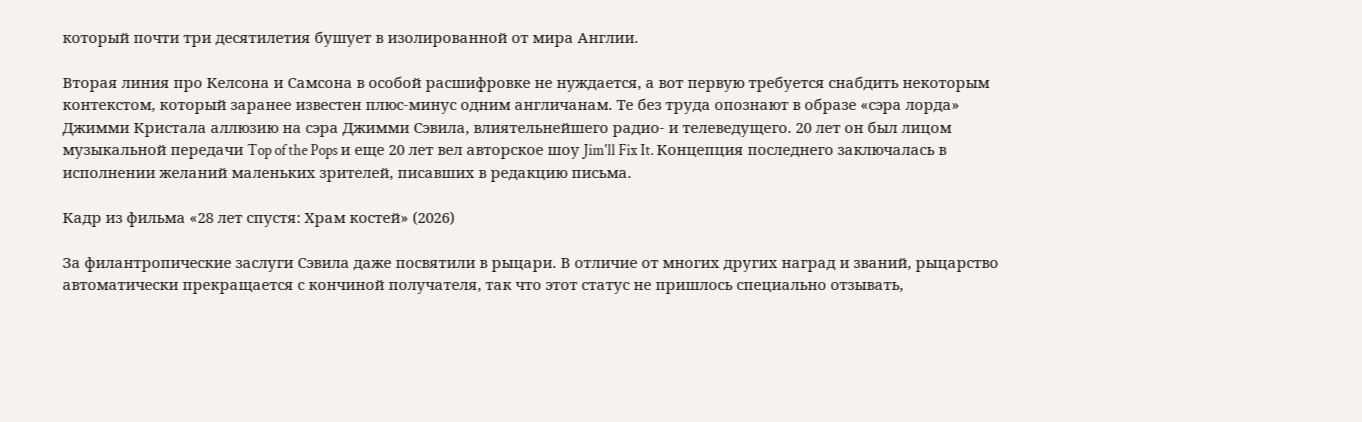который почти три десятилетия бушует в изолированной от мира Англии.

Вторая линия про Келсона и Самсона в особой расшифровке не нуждается, а вот первую требуется снабдить некоторым контекстом, который заранее известен плюс-минус одним англичанам. Те без труда опознают в образе «сэра лорда» Джимми Кристала аллюзию на сэра Джимми Сэвила, влиятельнейшего радио- и телеведущего. 20 лет он был лицом музыкальной передачи Top of the Pops и еще 20 лет вел авторское шоу Jim'll Fix It. Концепция последнего заключалась в исполнении желаний маленьких зрителей, писавших в редакцию письма.

Кадр из фильма «28 лет спустя: Храм костей» (2026)

За филантропические заслуги Сэвила даже посвятили в рыцари. В отличие от многих других наград и званий, рыцарство автоматически прекращается с кончиной получателя, так что этот статус не пришлось специально отзывать,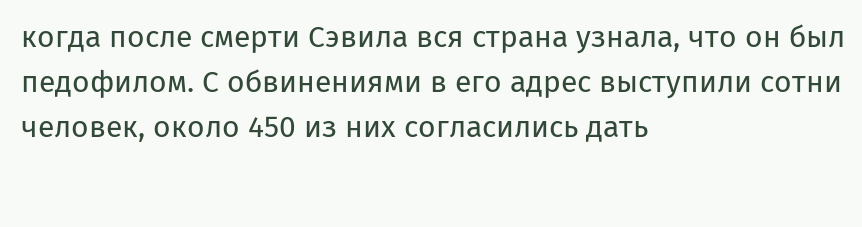когда после смерти Сэвила вся страна узнала, что он был педофилом. С обвинениями в его адрес выступили сотни человек, около 450 из них согласились дать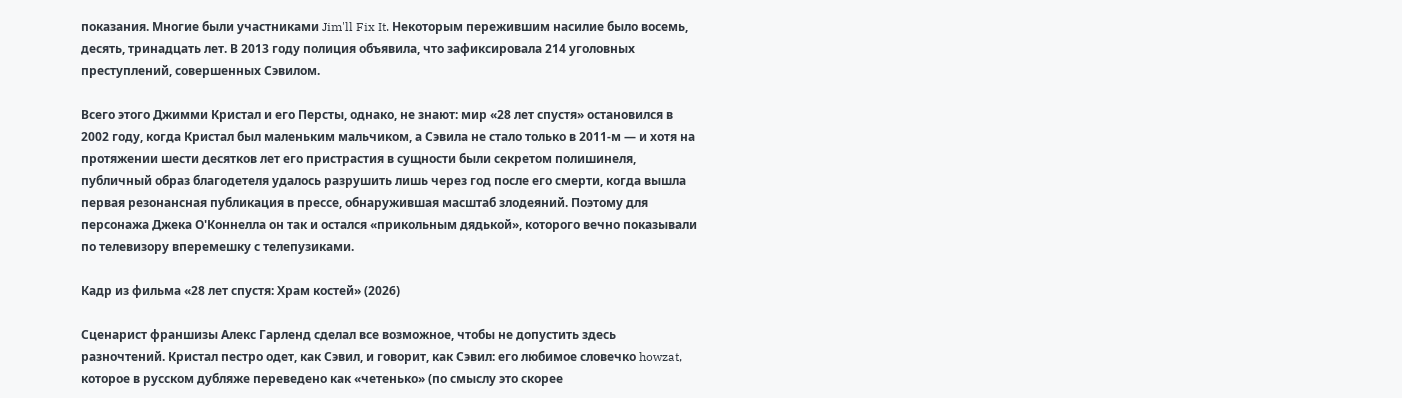показания. Многие были участниками Jim'll Fix It. Некоторым пережившим насилие было восемь, десять, тринадцать лет. В 2013 году полиция объявила, что зафиксировала 214 уголовных преступлений, совершенных Сэвилом.

Всего этого Джимми Кристал и его Персты, однако, не знают: мир «28 лет спустя» остановился в 2002 году, когда Кристал был маленьким мальчиком, а Сэвила не стало только в 2011-м — и хотя на протяжении шести десятков лет его пристрастия в сущности были секретом полишинеля, публичный образ благодетеля удалось разрушить лишь через год после его смерти, когда вышла первая резонансная публикация в прессе, обнаружившая масштаб злодеяний. Поэтому для персонажа Джека О'Коннелла он так и остался «прикольным дядькой», которого вечно показывали по телевизору вперемешку с телепузиками.

Кадр из фильма «28 лет спустя: Храм костей» (2026)

Сценарист франшизы Алекс Гарленд сделал все возможное, чтобы не допустить здесь разночтений. Кристал пестро одет, как Сэвил, и говорит, как Сэвил: его любимое словечко howzat, которое в русском дубляже переведено как «четенько» (по смыслу это скорее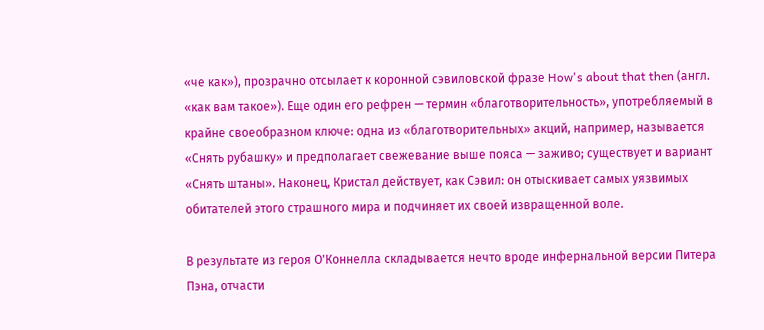«че как»), прозрачно отсылает к коронной сэвиловской фразе How's about that then (англ. «как вам такое»). Еще один его рефрен — термин «благотворительность», употребляемый в крайне своеобразном ключе: одна из «благотворительных» акций, например, называется «Снять рубашку» и предполагает свежевание выше пояса — заживо; существует и вариант «Снять штаны». Наконец, Кристал действует, как Сэвил: он отыскивает самых уязвимых обитателей этого страшного мира и подчиняет их своей извращенной воле.

В результате из героя О'Коннелла складывается нечто вроде инфернальной версии Питера Пэна, отчасти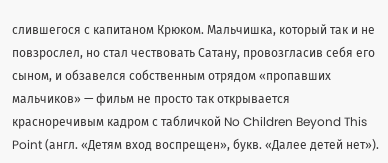слившегося с капитаном Крюком. Мальчишка, который так и не повзрослел, но стал чествовать Сатану, провозгласив себя его сыном, и обзавелся собственным отрядом «пропавших мальчиков» — фильм не просто так открывается красноречивым кадром с табличкой No Children Beyond This Point (англ. «Детям вход воспрещен», букв. «Далее детей нет»).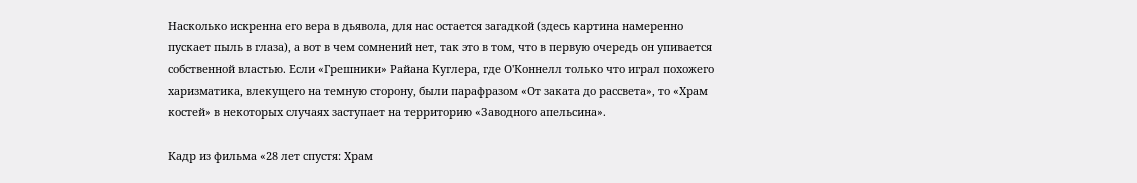Насколько искренна его вера в дьявола, для нас остается загадкой (здесь картина намеренно пускает пыль в глаза), а вот в чем сомнений нет, так это в том, что в первую очередь он упивается собственной властью. Если «Грешники» Райана Куглера, где О'Коннелл только что играл похожего харизматика, влекущего на темную сторону, были парафразом «От заката до рассвета», то «Храм костей» в некоторых случаях заступает на территорию «Заводного апельсина».

Кадр из фильма «28 лет спустя: Храм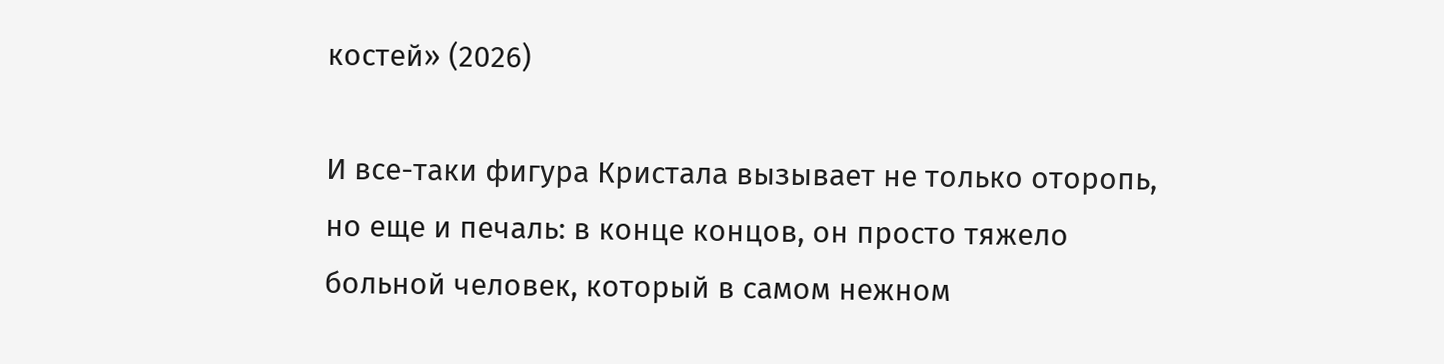костей» (2026)

И все-таки фигура Кристала вызывает не только оторопь, но еще и печаль: в конце концов, он просто тяжело больной человек, который в самом нежном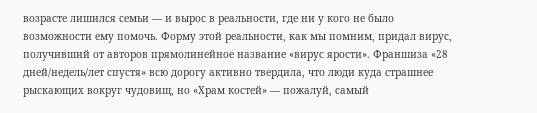возрасте лишился семьи — и вырос в реальности, где ни у кого не было возможности ему помочь. Форму этой реальности, как мы помним, придал вирус, получивший от авторов прямолинейное название «вирус ярости». Франшиза «28 дней/недель/лет спустя» всю дорогу активно твердила, что люди куда страшнее рыскающих вокруг чудовищ, но «Храм костей» — пожалуй, самый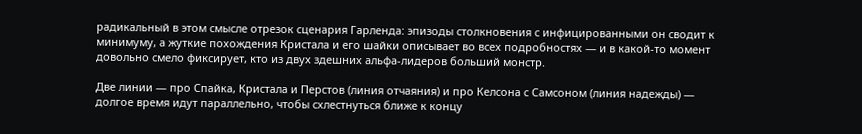радикальный в этом смысле отрезок сценария Гарленда: эпизоды столкновения с инфицированными он сводит к минимуму, а жуткие похождения Кристала и его шайки описывает во всех подробностях — и в какой-то момент довольно смело фиксирует, кто из двух здешних альфа-лидеров больший монстр.

Две линии — про Спайка, Кристала и Перстов (линия отчаяния) и про Келсона с Самсоном (линия надежды) — долгое время идут параллельно, чтобы схлестнуться ближе к концу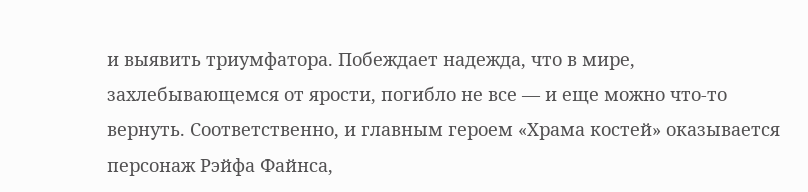и выявить триумфатора. Побеждает надежда, что в мире, захлебывающемся от ярости, погибло не все — и еще можно что-то вернуть. Соответственно, и главным героем «Храма костей» оказывается персонаж Рэйфа Файнса,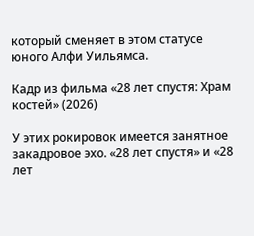который сменяет в этом статусе юного Алфи Уильямса.

Кадр из фильма «28 лет спустя: Храм костей» (2026)

У этих рокировок имеется занятное закадровое эхо. «28 лет спустя» и «28 лет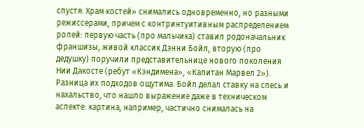спустя: Храм костей» снимались одновременно, но разными режиссерами, причем с контринтуитивным распределением ролей: первую часть (про мальчика) ставил родоначальник франшизы, живой классик Дэнни Бойл, вторую (про дедушку) поручили представительнице нового поколения Нии Дакосте (ребут «Кэндимена», «Капитан Марвел 2»). Разница их подходов ощутима. Бойл делал ставку на спесь и нахальство, что нашло выражение даже в техническом аспекте: картина, например, частично снималась на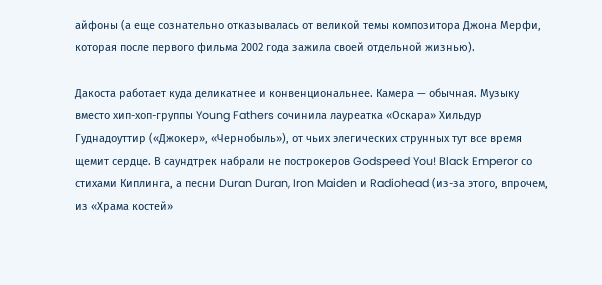айфоны (а еще сознательно отказывалась от великой темы композитора Джона Мерфи, которая после первого фильма 2002 года зажила своей отдельной жизнью).

Дакоста работает куда деликатнее и конвенциональнее. Камера — обычная. Музыку вместо хип-хоп-группы Young Fathers сочинила лауреатка «Оскара» Хильдур Гуднадоуттир («Джокер», «Чернобыль»), от чьих элегических струнных тут все время щемит сердце. В саундтрек набрали не построкеров Godspeed You! Black Emperor со стихами Киплинга, а песни Duran Duran, Iron Maiden и Radiohead (из-за этого, впрочем, из «Храма костей»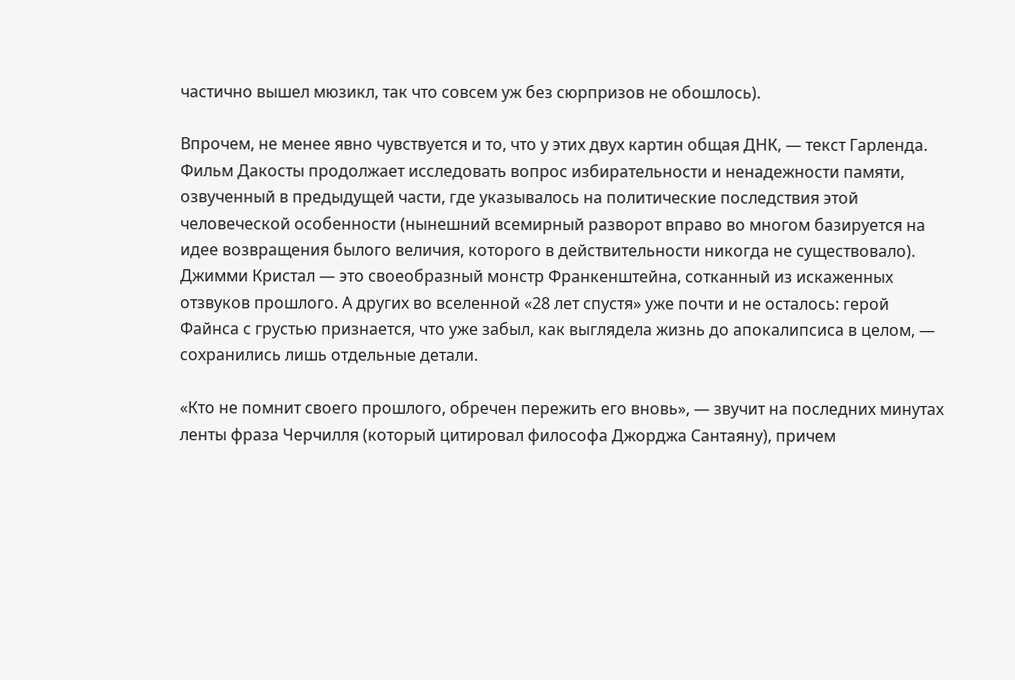частично вышел мюзикл, так что совсем уж без сюрпризов не обошлось).

Впрочем, не менее явно чувствуется и то, что у этих двух картин общая ДНК, — текст Гарленда. Фильм Дакосты продолжает исследовать вопрос избирательности и ненадежности памяти, озвученный в предыдущей части, где указывалось на политические последствия этой человеческой особенности (нынешний всемирный разворот вправо во многом базируется на идее возвращения былого величия, которого в действительности никогда не существовало). Джимми Кристал — это своеобразный монстр Франкенштейна, сотканный из искаженных отзвуков прошлого. А других во вселенной «28 лет спустя» уже почти и не осталось: герой Файнса с грустью признается, что уже забыл, как выглядела жизнь до апокалипсиса в целом, — сохранились лишь отдельные детали.

«Кто не помнит своего прошлого, обречен пережить его вновь», — звучит на последних минутах ленты фраза Черчилля (который цитировал философа Джорджа Сантаяну), причем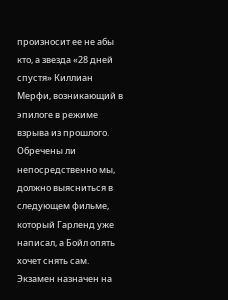произносит ее не абы кто, а звезда «28 дней спустя» Киллиан Мерфи, возникающий в эпилоге в режиме взрыва из прошлого. Обречены ли непосредственно мы, должно выясниться в следующем фильме, который Гарленд уже написал, а Бойл опять хочет снять сам. Экзамен назначен на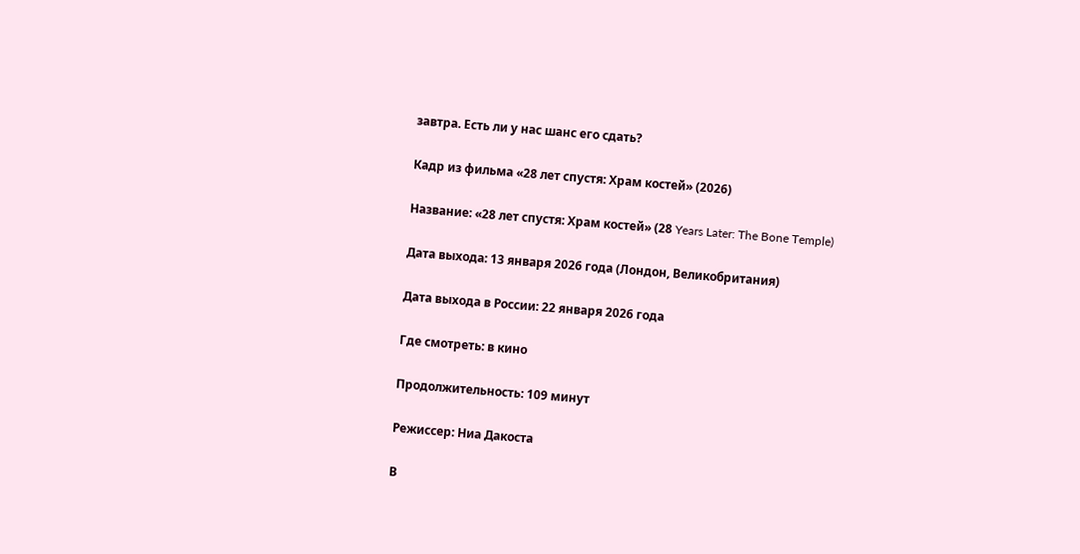завтра. Есть ли у нас шанс его сдать?

Кадр из фильма «28 лет спустя: Храм костей» (2026)

Название: «28 лет спустя: Храм костей» (28 Years Later: The Bone Temple)

Дата выхода: 13 января 2026 года (Лондон, Великобритания)

Дата выхода в России: 22 января 2026 года

Где смотреть: в кино

Продолжительность: 109 минут

Режиссер: Ниа Дакоста

В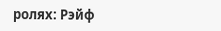ролях: Рэйф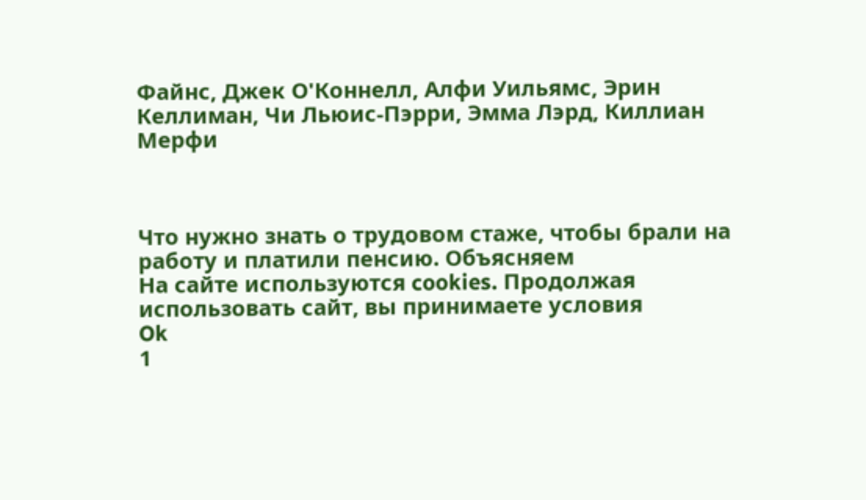Файнс, Джек О'Коннелл, Алфи Уильямс, Эрин Келлиман, Чи Льюис-Пэрри, Эмма Лэрд, Киллиан Мерфи



Что нужно знать о трудовом стаже, чтобы брали на работу и платили пенсию. Объясняем
На сайте используются cookies. Продолжая использовать сайт, вы принимаете условия
Ok
1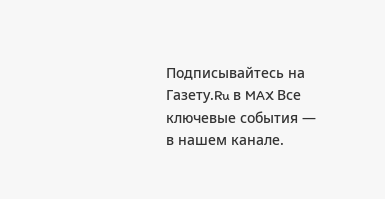Подписывайтесь на Газету.Ru в MAX Все ключевые события — в нашем канале.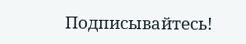Подписывайтесь!